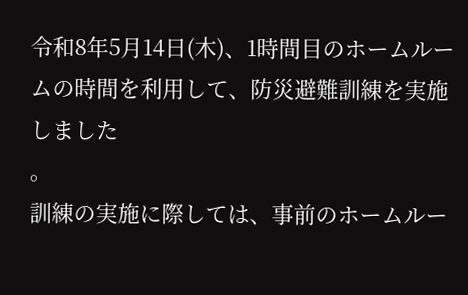令和8年5月14日(木)、1時間目のホームルームの時間を利用して、防災避難訓練を実施しました
。
訓練の実施に際しては、事前のホームルー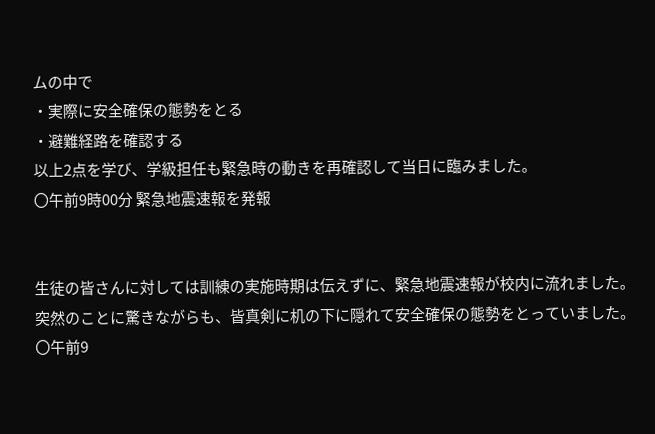ムの中で
・実際に安全確保の態勢をとる
・避難経路を確認する
以上2点を学び、学級担任も緊急時の動きを再確認して当日に臨みました。
〇午前9時00分 緊急地震速報を発報


生徒の皆さんに対しては訓練の実施時期は伝えずに、緊急地震速報が校内に流れました。
突然のことに驚きながらも、皆真剣に机の下に隠れて安全確保の態勢をとっていました。
〇午前9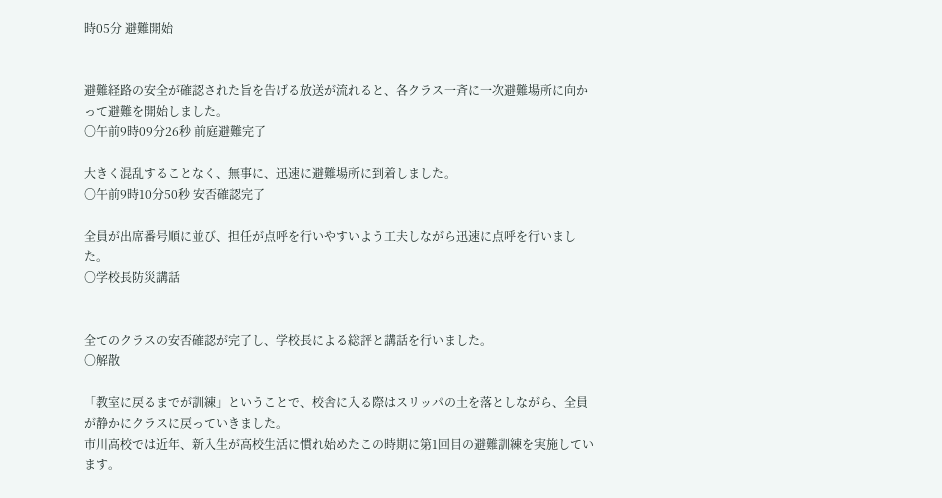時05分 避難開始


避難経路の安全が確認された旨を告げる放送が流れると、各クラス一斉に一次避難場所に向かって避難を開始しました。
〇午前9時09分26秒 前庭避難完了

大きく混乱することなく、無事に、迅速に避難場所に到着しました。
〇午前9時10分50秒 安否確認完了

全員が出席番号順に並び、担任が点呼を行いやすいよう工夫しながら迅速に点呼を行いました。
〇学校長防災講話


全てのクラスの安否確認が完了し、学校長による総評と講話を行いました。
〇解散

「教室に戻るまでが訓練」ということで、校舎に入る際はスリッパの土を落としながら、全員が静かにクラスに戻っていきました。
市川高校では近年、新入生が高校生活に慣れ始めたこの時期に第1回目の避難訓練を実施しています。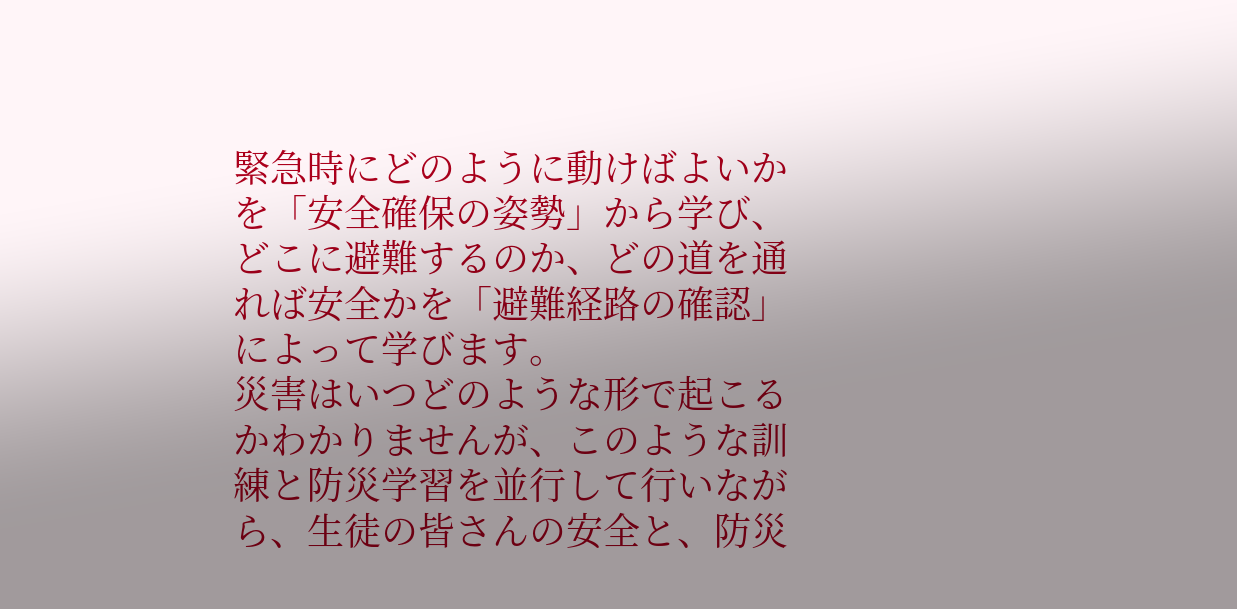緊急時にどのように動けばよいかを「安全確保の姿勢」から学び、どこに避難するのか、どの道を通れば安全かを「避難経路の確認」によって学びます。
災害はいつどのような形で起こるかわかりませんが、このような訓練と防災学習を並行して行いながら、生徒の皆さんの安全と、防災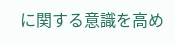に関する意識を高め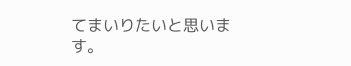てまいりたいと思います。